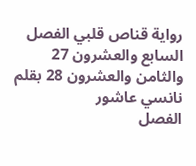رواية قناص قلبي الفصل السابع والعشرون 27 والثامن والعشرون 28 بقلم نانسي عاشور
الفصل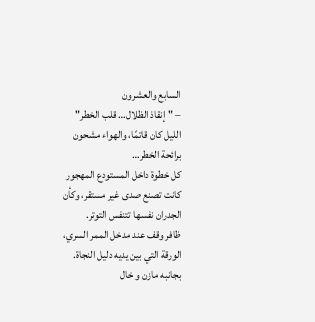السابع والعشرون
– "إنقاذ الظلال… قلب الخطر"
الليل كان قاتمًا، والهواء مشحون برائحة الخطر…
كل خطوة داخل المستودع المهجور كانت تصنع صدى غير مستقر، وكأن الجدران نفسها تتنفس التوتر.
ظافر وقف عند مدخل الممر السري، الورقة التي بين يديه دليل النجاة. بجانبه مازن و خال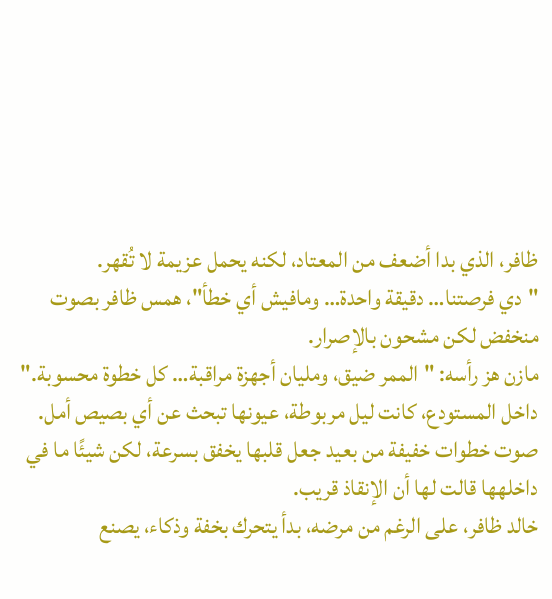ظافر، الذي بدا أضعف من المعتاد، لكنه يحمل عزيمة لا تُقهر.
"دي فرصتنا… دقيقة واحدة… ومافيش أي خطأ"، همس ظافر بصوت منخفض لكن مشحون بالإصرار.
مازن هز رأسه: "الممر ضيق، ومليان أجهزة مراقبة… كل خطوة محسوبة."
داخل المستودع، كانت ليل مربوطة، عيونها تبحث عن أي بصيص أمل.
صوت خطوات خفيفة من بعيد جعل قلبها يخفق بسرعة، لكن شيئًا ما في داخلهها قالت لها أن الإنقاذ قريب.
خالد ظافر، على الرغم من مرضه، بدأ يتحرك بخفة وذكاء، يصنع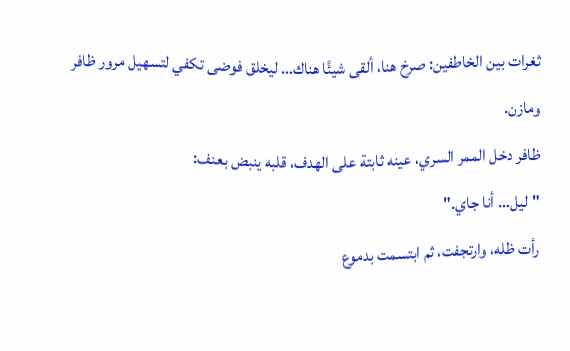ثغرات بين الخاطفين: صرخ هنا، ألقى شيئًا هناك… ليخلق فوضى تكفي لتسهيل مرور ظافر ومازن.
ظافر دخل الممر السري، عينه ثابتة على الهدف، قلبه ينبض بعنف:
"ليل… أنا جاي."
رأت ظله، وارتجفت، ثم ابتسمت بدموع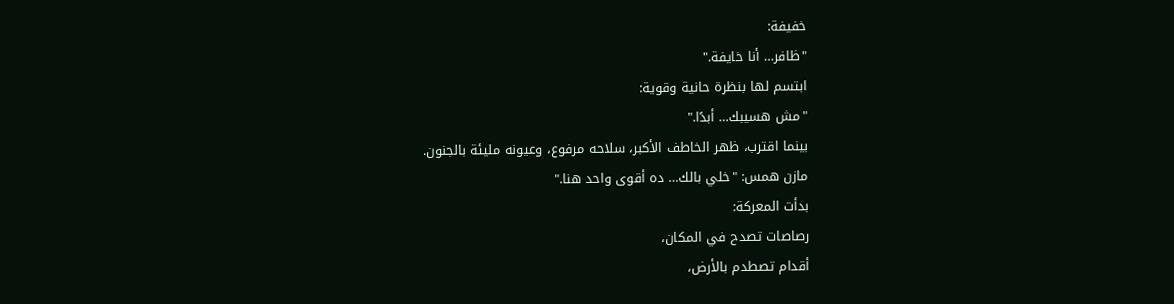خفيفة:
"ظافر… أنا خايفة."
ابتسم لها بنظرة حانية وقوية:
"مش هسيبك… أبدًا."
بينما اقترب، ظهر الخاطف الأكبر، سلاحه مرفوع، وعيونه مليئة بالجنون.
مازن همس: "خلي بالك… ده أقوى واحد هنا."
بدأت المعركة:
رصاصات تصدح في المكان،
أقدام تصطدم بالأرض،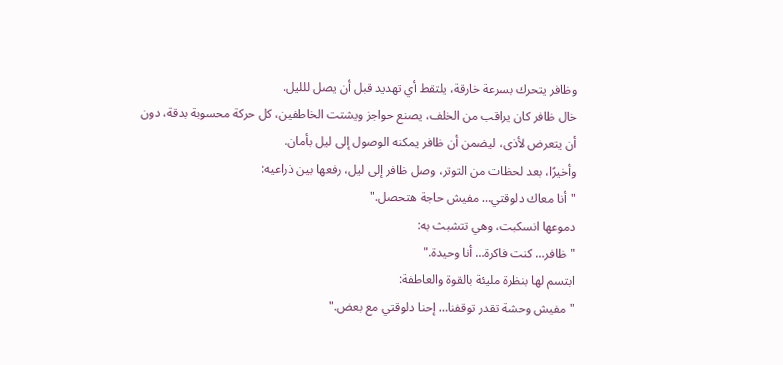وظافر يتحرك بسرعة خارقة، يلتقط أي تهديد قبل أن يصل للليل.
خال ظافر كان يراقب من الخلف، يصنع حواجز ويشتت الخاطفين، كل حركة محسوبة بدقة، دون أن يتعرض لأذى، ليضمن أن ظافر يمكنه الوصول إلى ليل بأمان.
وأخيرًا، بعد لحظات من التوتر، وصل ظافر إلى ليل، رفعها بين ذراعيه:
"أنا معاك دلوقتي… مفيش حاجة هتحصل."
دموعها انسكبت، وهي تتشبث به:
"ظافر… كنت فاكرة… أنا وحيدة."
ابتسم لها بنظرة مليئة بالقوة والعاطفة:
"مفيش وحشة تقدر توقفنا… إحنا دلوقتي مع بعض."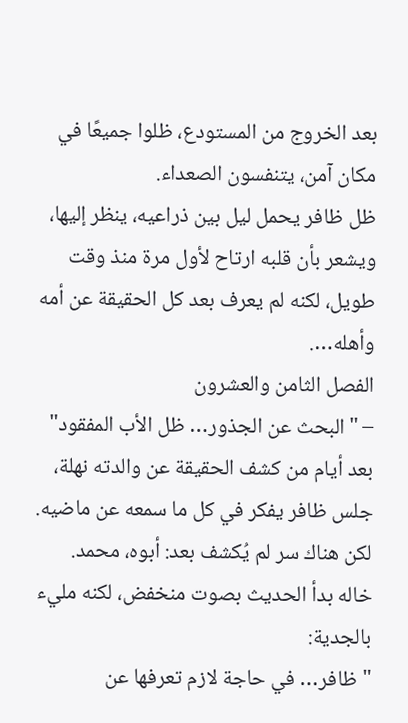بعد الخروج من المستودع، ظلوا جميعًا في مكان آمن، يتنفسون الصعداء.
ظل ظافر يحمل ليل بين ذراعيه، ينظر إليها، ويشعر بأن قلبه ارتاح لأول مرة منذ وقت طويل، لكنه لم يعرف بعد كل الحقيقة عن أمه وأهله….
الفصل الثامن والعشرون
– "البحث عن الجذور… ظل الأب المفقود"
بعد أيام من كشف الحقيقة عن والدته نهلة، جلس ظافر يفكر في كل ما سمعه عن ماضيه.
لكن هناك سر لم يُكشف بعد: أبوه، محمد.
خاله بدأ الحديث بصوت منخفض، لكنه مليء بالجدية:
"ظافر… في حاجة لازم تعرفها عن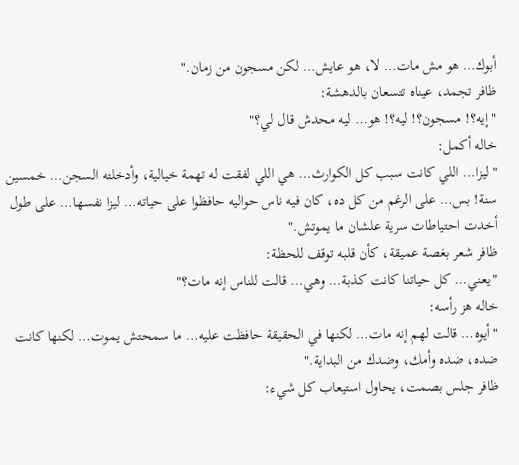أبوك… هو مش مات… لا، هو عايش… لكن مسجون من زمان."
ظافر تجمد، عيناه تتسعان بالدهشة:
"إيه؟! مسجون؟! ليه؟! هو… ليه محدش قال لي؟"
خاله أكمل:
"ليزا… اللي كانت سبب كل الكوارث… هي اللي لفقت له تهمة خيالية، وأدخلته السجن… خمسين سنة! بس… على الرغم من كل ده، كان فيه ناس حواليه حافظوا على حياته… ليزا نفسها… على طول أخدت احتياطات سرية علشان ما يموتش."
ظافر شعر بغصة عميقة، كأن قلبه توقف للحظة:
"يعني… كل حياتنا كانت كذبة… وهي… قالت للناس إنه مات؟"
خاله هز رأسه:
"أيوه… قالت لهم إنه مات… لكنها في الحقيقة حافظت عليه… ما سمحتش يموت… لكنها كانت ضده، ضده وأمك، وضدك من البداية."
ظافر جلس بصمت، يحاول استيعاب كل شيء: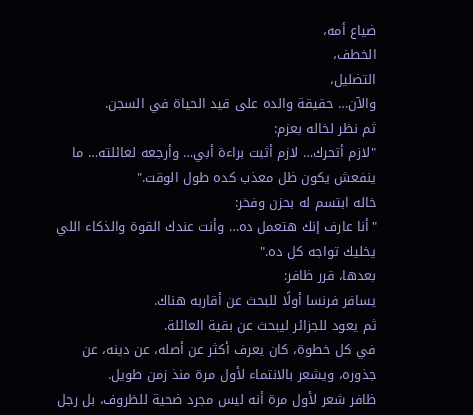ضياع أمه،
الخطف،
التضليل،
والآن… حقيقة والده على قيد الحياة في السجن.
ثم نظر لخاله بعزم:
"لازم أتحرك… لازم أثبت براءة أبي… وأرجعه لعائلته… ما ينفعش يكون ظل معذب كده طول الوقت."
خاله ابتسم له بحزن وفخر:
"أنا عارف إنك هتعمل ده… وأنت عندك القوة والذكاء اللي يخليك تواجه كل ده."
بعدها، قرر ظافر:
يسافر فرنسا أولًا للبحث عن أقاربه هناك.
ثم يعود للجزائر ليبحث عن بقية العائلة.
في كل خطوة، كان يعرف أكثر عن أصله، عن دينه، عن جذوره، ويشعر بالانتماء لأول مرة منذ زمن طويل.
ظافر شعر لأول مرة أنه ليس مجرد ضحية للظروف، بل رجل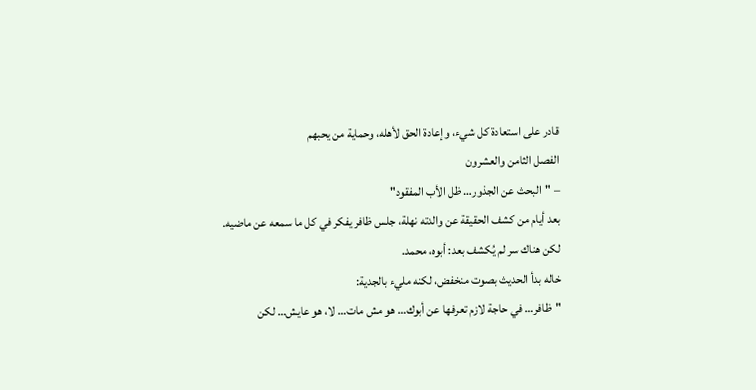قادر على استعادة كل شيء، وإعادة الحق لأهله، وحماية من يحبهم
الفصل الثامن والعشرون
– "البحث عن الجذور… ظل الأب المفقود"
بعد أيام من كشف الحقيقة عن والدته نهلة، جلس ظافر يفكر في كل ما سمعه عن ماضيه.
لكن هناك سر لم يُكشف بعد: أبوه، محمد.
خاله بدأ الحديث بصوت منخفض، لكنه مليء بالجدية:
"ظافر… في حاجة لازم تعرفها عن أبوك… هو مش مات… لا، هو عايش… لكن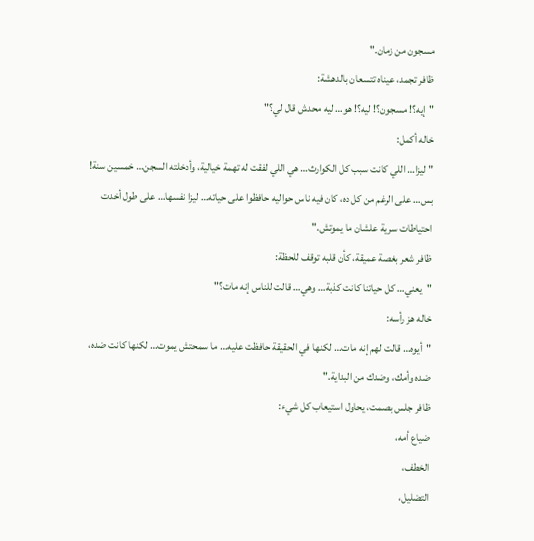مسجون من زمان."
ظافر تجمد، عيناه تتسعان بالدهشة:
"إيه؟! مسجون؟! ليه؟! هو… ليه محدش قال لي؟"
خاله أكمل:
"ليزا… اللي كانت سبب كل الكوارث… هي اللي لفقت له تهمة خيالية، وأدخلته السجن… خمسين سنة! بس… على الرغم من كل ده، كان فيه ناس حواليه حافظوا على حياته… ليزا نفسها… على طول أخدت احتياطات سرية علشان ما يموتش."
ظافر شعر بغصة عميقة، كأن قلبه توقف للحظة:
"يعني… كل حياتنا كانت كذبة… وهي… قالت للناس إنه مات؟"
خاله هز رأسه:
"أيوه… قالت لهم إنه مات… لكنها في الحقيقة حافظت عليه… ما سمحتش يموت… لكنها كانت ضده، ضده وأمك، وضدك من البداية."
ظافر جلس بصمت، يحاول استيعاب كل شيء:
ضياع أمه،
الخطف،
التضليل،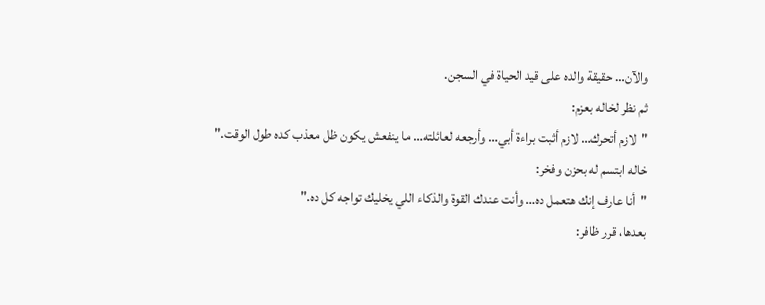والآن… حقيقة والده على قيد الحياة في السجن.
ثم نظر لخاله بعزم:
"لازم أتحرك… لازم أثبت براءة أبي… وأرجعه لعائلته… ما ينفعش يكون ظل معذب كده طول الوقت."
خاله ابتسم له بحزن وفخر:
"أنا عارف إنك هتعمل ده… وأنت عندك القوة والذكاء اللي يخليك تواجه كل ده."
بعدها، قرر ظافر: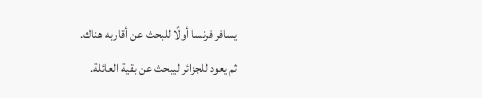يسافر فرنسا أولًا للبحث عن أقاربه هناك.
ثم يعود للجزائر ليبحث عن بقية العائلة.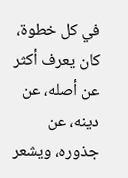في كل خطوة، كان يعرف أكثر عن أصله، عن دينه، عن جذوره، ويشعر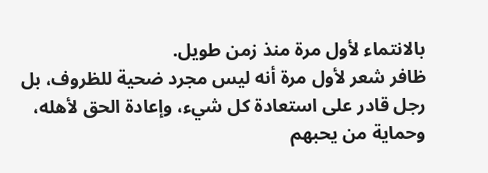بالانتماء لأول مرة منذ زمن طويل.
ظافر شعر لأول مرة أنه ليس مجرد ضحية للظروف، بل رجل قادر على استعادة كل شيء، وإعادة الحق لأهله، وحماية من يحبهم